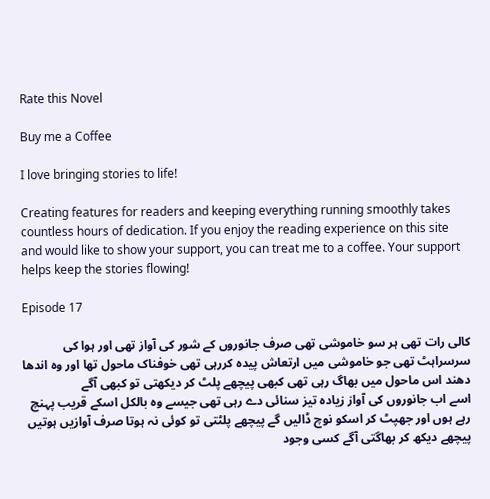Rate this Novel

Buy me a Coffee

I love bringing stories to life!

Creating features for readers and keeping everything running smoothly takes countless hours of dedication. If you enjoy the reading experience on this site and would like to show your support, you can treat me to a coffee. Your support helps keep the stories flowing!

Episode 17

کالی رات تهی ہر سو خاموشی تهی صرف جانوروں کے شور کی آواز تهی اور ہوا کی سرسراہٹ تهی جو خاموشی میں ارتعاش پیدہ کررہی تهی خوفناک ماحول تها اور وہ اندها دهند اس ماحول میں بهاگ رہی تهی کبهی پیچهے پلٹ کر دیکهتی تو کبهی آگے
اسے اب جانوروں کی آواز زیادہ تیز سنائی دے رہی تهی جیسے وہ بالکل اسکے قریب پہنچ رہے ہوں اور جهپٹ کر اسکو نوچ ڈالیں گے پیچهے پلٹتی تو کوئی نہ ہوتا صرف آوازیں ہوتیں
پیچهے دیکھ کر بهاگتی آگے کسی وجود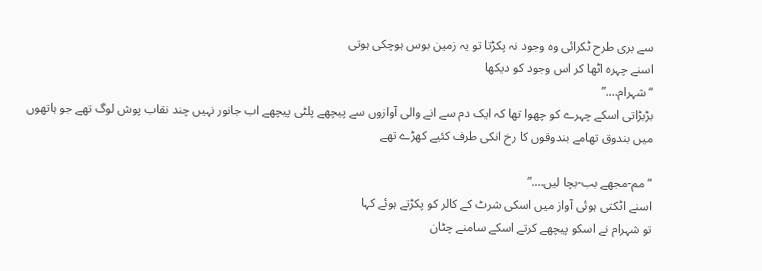سے بری طرح ٹکرائی وہ وجود نہ پکڑتا تو یہ زمین بوس ہوچکی ہوتی
اسنے چہرہ اٹها کر اس وجود کو دیکها
“شہرام….”
بڑبڑاتی اسکے چہرے کو چهوا تها کہ ایک دم سے انے والی آوازوں سے پیچهے پلٹی پیچهے اب جانور نہیں چند نقاب پوش لوگ تهے جو ہاتهوں میں بندوق تهامے بندوقوں کا رخ انکی طرف کئیے کهڑے تهے

“مم-مجهے بب-بچا لیں….”
اسنے اٹکتی ہوئی آواز میں اسکی شرٹ کے کالر کو پکڑتے ہوئے کہا
تو شہرام نے اسکو پیچهے کرتے اسکے سامنے چٹان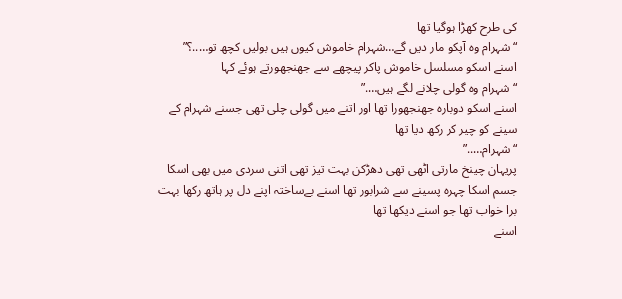کی طرح کهڑا ہوگیا تها
“شہرام وہ آپکو مار دیں گے…شہرام خاموش کیوں ہیں بولیں کچھ تو…..؟”
اسنے اسکو مسلسل خاموش پاکر پیچهے سے جهنجهورتے ہوئے کہا
“شہرام وہ گولی چلانے لگے ہیں….”
اسنے اسکو دوبارہ جهنجهورا تها اور اتنے میں گولی چلی تهی جسنے شہرام کے سینے کو چیر کر رکھ دیا تها
“شہرام…..”
پریہان چینخ مارتی اٹهی تهی دهڑکن بہت تیز تهی اتنی سردی میں بهی اسکا جسم اسکا چہرہ پسینے سے شرابور تها اسنے بےساختہ اپنے دل پر ہاتھ رکها بہت برا خواب تها جو اسنے دیکها تها
اسنے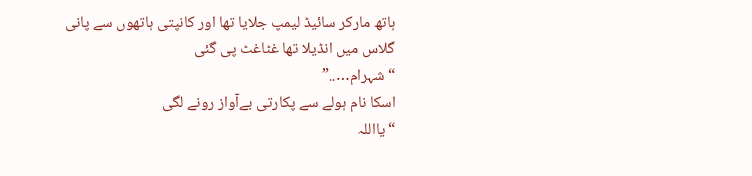ہاتھ مارکر سائیڈ لیمپ جلایا تها اور کانپتی ہاتهوں سے پانی گلاس میں انڈیلا تها غٹاغٹ پی گئی
“شہرام…..”
اسکا نام ہولے سے پکارتی بےآواز رونے لگی
“یااللہ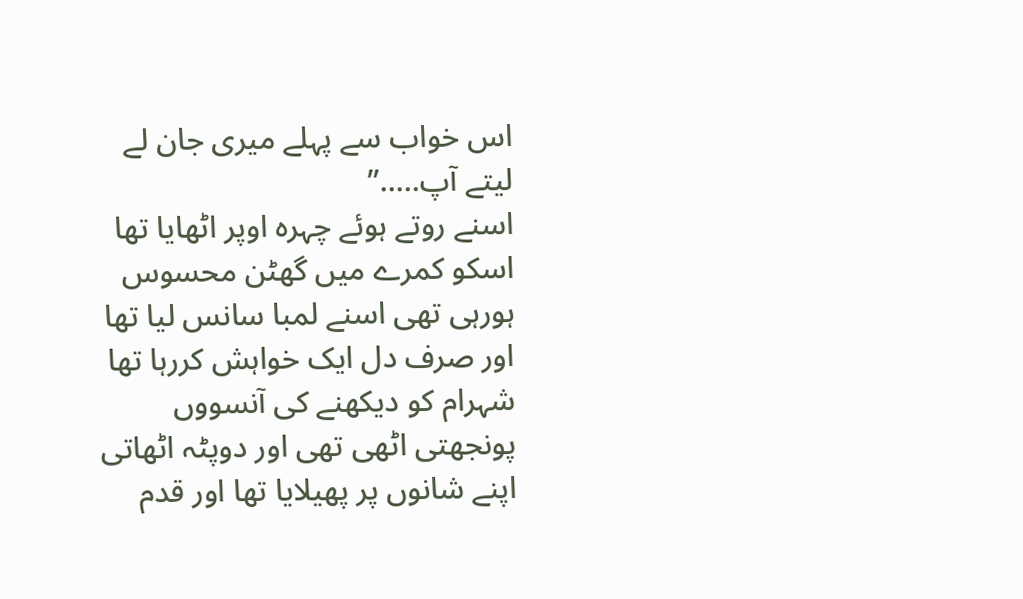اس خواب سے پہلے میری جان لے لیتے آپ…..”
اسنے روتے ہوئے چہرہ اوپر اٹهایا تها اسکو کمرے میں گهٹن محسوس ہورہی تهی اسنے لمبا سانس لیا تها اور صرف دل ایک خواہش کررہا تها شہرام کو دیکهنے کی آنسووں پونجهتی اٹهی تهی اور دوپٹہ اٹهاتی اپنے شانوں پر پهیلایا تها اور قدم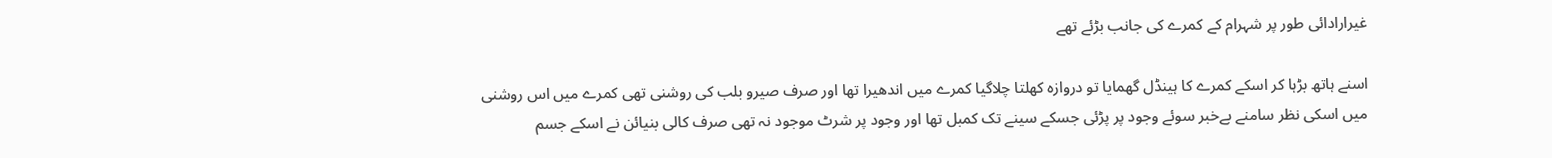غیرارادائی طور پر شہرام کے کمرے کی جانب بڑئے تهے

اسنے ہاتھ بڑہا کر اسکے کمرے کا ہینڈل گهمایا تو دروازہ کهلتا چلاگیا کمرے میں اندهیرا تها اور صرف صیرو بلب کی روشنی تهی کمرے میں اس روشنی میں اسکی نظر سامنے بےخبر سوئے وجود پر پڑئی جسکے سینے تک کمبل تها اور وجود پر شرٹ موجود نہ تهی صرف کالی بنیائن نے اسکے جسم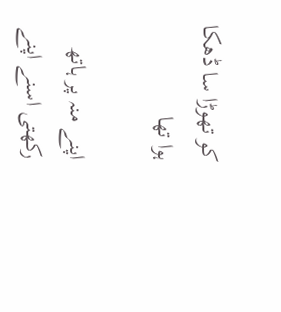کو تهوڑا سا ڈهکا ہوا تها

اپنے منہ پر ہاتھ رکهتی اسنے اپنے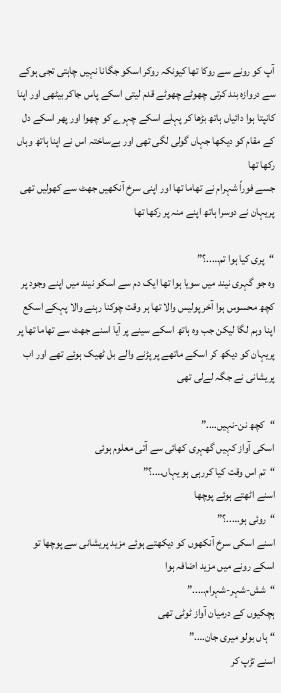آپ کو رونے سے روکا تها کیونکہ روکر اسکو جگانا نہیں چاہتی تجی ہوکے سے دروازہ بند کرتی چهوٹے چهوٹے قدم لیتی اسکے پاس جاکر بیٹهی اور اپنا کانپتا ہوا دائیاں ہاتھ بڑها کر پہلے اسکے چہرے کو چهوا اور پهر اسکے دل کے مقام کو دیکها جہاں گولی لگی تهی اور بےساختہ اس نے اپنا ہاتھ وہاں رکها تها
جسے فوراً شہرام نے تهاما تها اور اپنی سرخ آنکهیں جهٹ سے کهولیں تهی پریہان نے دوسرا ہاتھ اپنے منہ پر رکها تها

“پری کیا ہوا تم…..؟”
وہ جو گہری نیند میں سویا ہوا تها ایک دم سے اسکو نیند میں اپنے وجود پر کچھ محسوس ہوا آخر پولیس والا تها ہر وقت چوکنا رہنے والا پہکے اسکع اپنا وہم لگا لیکن جب وہ ہاتھ اسکے سینے پر آیا اسنے جهٹ سے تهاما تها پر پریہان کو دیکھ کر اسکے ماتهے پر پڑنے والے بل ٹهیک ہوئے تهے اور اب پریشانی نے جگہ لےلی تهی

“کچھ نن-نہیں….”
اسکی آواز کہیں گهہری کهائی سے آتی معلوم ہوئی
“تم اس وقت کیا کررہی ہو یہاں….؟”
اسنے اٹهتے ہوئے پوچها
“روئی ہو…..؟”
اسنے اسکی سرخ آنکهوں کو دیکهتے ہوئے مزید پریشانی سے پوچها تو اسکے رونے میں مزید اضافہ ہوا
“شش-شہر-شہرام…..”
ہچکیوں کے درمیان آواز ٹوٹی تهی
“ہاں بولو میری جان….”
اسنے تڑپ کر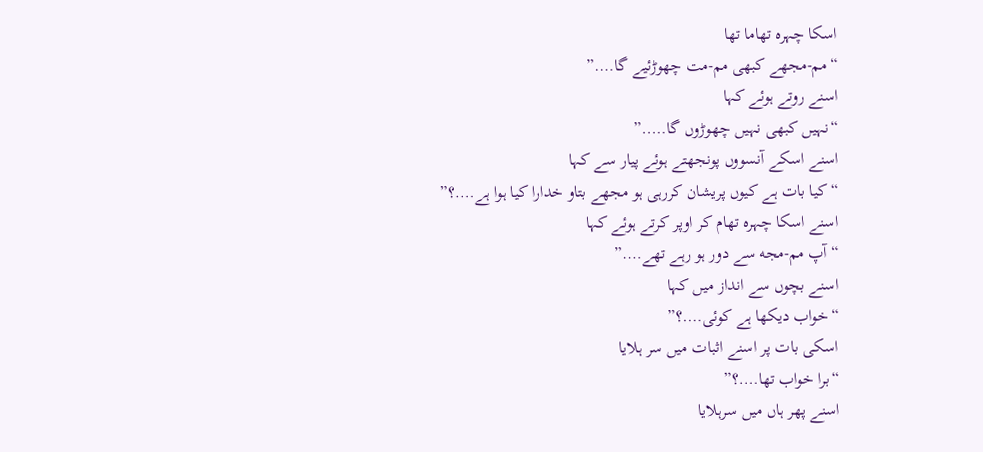اسکا چہرہ تهاما تها
“مم-مجهے کبهی مم-مت چهوڑئیے گا….”
اسنے روتے ہوئے کہا
“نہیں کبهی نہیں چهوڑوں گا…..”
اسنے اسکے آنسووں پونجهتے ہوئے پیار سے کہا
“کیا بات ہے کیوں پریشان کررہی ہو مجهے بتاو خدارا کیا ہوا ہے….؟”
اسنے اسکا چہرہ تهام کر اوپر کرتے ہوئے کہا
“آپ مم-مجه سے دور ہو رہے تهے….”
اسنے بچوں سے انداز میں کہا
“خواب دیکها ہے کوئی….؟”
اسکی بات پر اسنے اثبات میں سر ہلایا
“برا خواب تها….؟”
اسنے پهر ہاں میں سرہلایا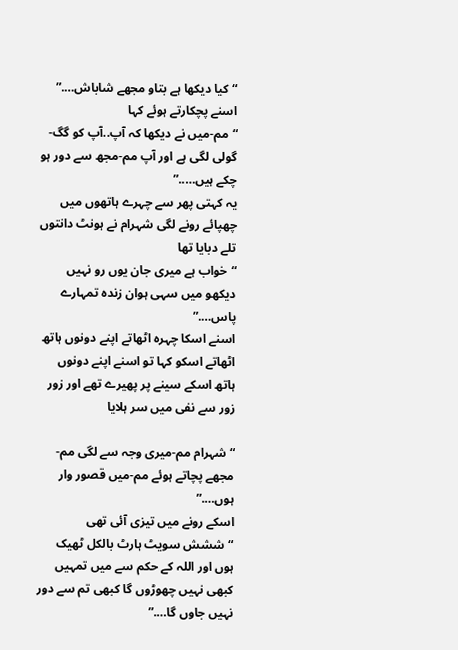“کیا دیکها ہے بتاو مجهے شاباش….”
اسنے پچکارتے ہوئے کہا
“مم-میں نے دیکها کہ آپ..آپ کو گگ-گولی لگی ہے اور آپ مم-مجھ سے دور ہو چکے ہیں…..”
یہ کہتی پهر سے چہرے ہاتهوں میں چهپائے رونے لگی شہرام نے ہونٹ دانتوں تلے دبایا تها
“خواب ہے میری جان یوں رو نہیں دیکهو میں سہی ہوان زندہ تمہارے پاس….”
اسنے اسکا چہرہ اٹهاتے اپنے دونوں ہاتھ اٹهاتے اسکو کہا تو اسنے اپنے دونوں ہاتھ اسکے سینے پر پهیرے تهے اور زور زور سے نفی میں سر ہلایا

“شہرام مم-میری وجہ سے لگی مم-مجهے پچاتے ہوئے مم-میں قصور وار ہوں….”
اسکے رونے میں تیزی آئی تهی
“ششش سویٹ ہارٹ بالکل ٹهیک ہوں اور اللہ کے حکم سے میں تمہیں کبهی نہیں چهوڑوں گا کبهی تم سے دور نہیں جاوں گا….”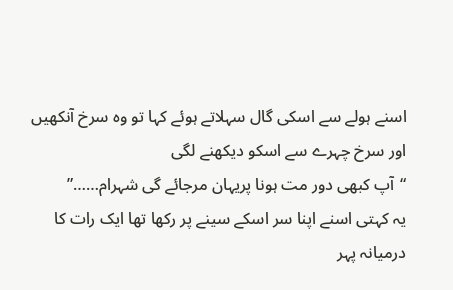اسنے ہولے سے اسکی گال سہلاتے ہوئے کہا تو وہ سرخ آنکهیں اور سرخ چہرے سے اسکو دیکهنے لگی
“آپ کبهی دور مت ہونا پریہان مرجائے گی شہرام……”
یہ کہتی اسنے اپنا سر اسکے سینے پر رکها تها ایک رات کا درمیانہ پہر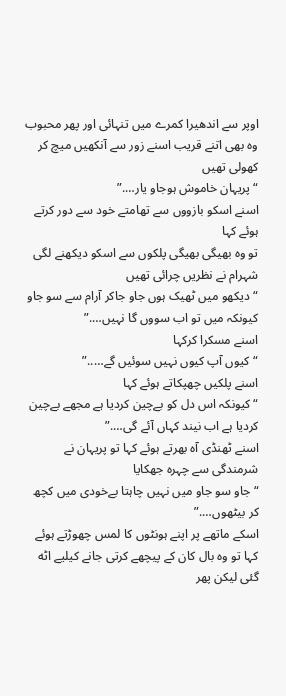اوپر سے اندهیرا کمرے میں تنہائی اور پهر محبوب وہ بهی اتنے قریب اسنے زور سے آنکهیں میچ کر کهولی تهیں
“پریہان خاموش ہوجاو یار….”
اسنے اسکو بازووں سے تهامتے خود سے دور کرتے ہوئے کہا
تو وہ بهیگی بهیگی پلکوں سے اسکو دیکهنے لگی شہرام نے نظریں چرائی تهیں
“دیکهو میں ٹهیک ہوں جاو جاکر آرام سے سو جاو کیونکہ میں تو اب سووں گا نہیں….”
اسنے مسکرا کرکہا
“کیوں آپ کیوں نہیں سوئیں گے…..”
اسنے پلکیں چهپکاتے ہوئے کہا
“کیونکہ اس دل کو بےچین کردیا ہے مجهے بےچین کردیا ہے اب نیند کہاں آئے گی….”
اسنے ٹهنڈی آہ بهرتے ہوئے کہا تو پریہان نے شرمندگی سے چہرہ جهکایا
“جاو سو جاو میں نہیں چاہتا بےخودی میں کچھ کر بیٹهوں….”
اسکے ماتهے پر اپنے ہونٹوں کا لمس چهوڑتے ہوئے کہا تو وہ بال کان کے پیچهے کرتی جانے کیلیے اٹه گئی لیکن پهر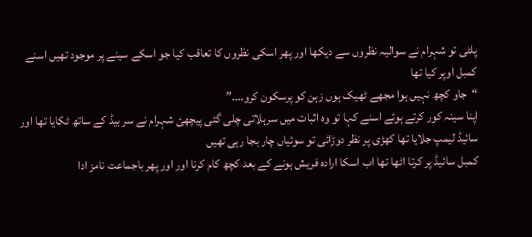پلٹی تو شہرام نے سوالیہ نظروں سے دیکها اور پهر اسکی نظروں کا تعاقب کیا جو اسکے سینے پر موجود تهیں اسنے کمبل اوپر کیا تها
“جاو کچھ نہیں ہوا مجهے ٹهیک ہوں زہن کو پرسکون کرو….”
اپنا سینہ کور کرتے ہوئے اسنے کہا تو وہ اثبات میں سرہلاتی چلی گئی پیچهئ شہرام نے سر بیڈ کے ساتھ ٹکایا تها اور سائیڈ لیمپ جلایا تها کهڑی پر نظر دوڑائی تو سوئیاں چار بجا رہی تهیں
کمبل سائیڈ پر کرتا اٹها تها اب اسکا ارادہ فریش ہونے کے بعد کچھ کام کرنا اور اور پهر باجماعت نامز ادا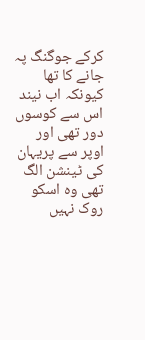کرکے جوگنگ پہ جانے کا تها کیونکہ اب نیند اس سے کوسوں دور تهی اور اوپر سے پریہان کی ٹینشن الگ تهی وہ اسکو روک نہیں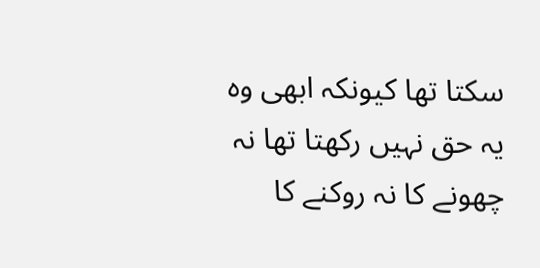سکتا تها کیونکہ ابهی وہ یہ حق نہیں رکهتا تها نہ چهونے کا نہ روکنے کا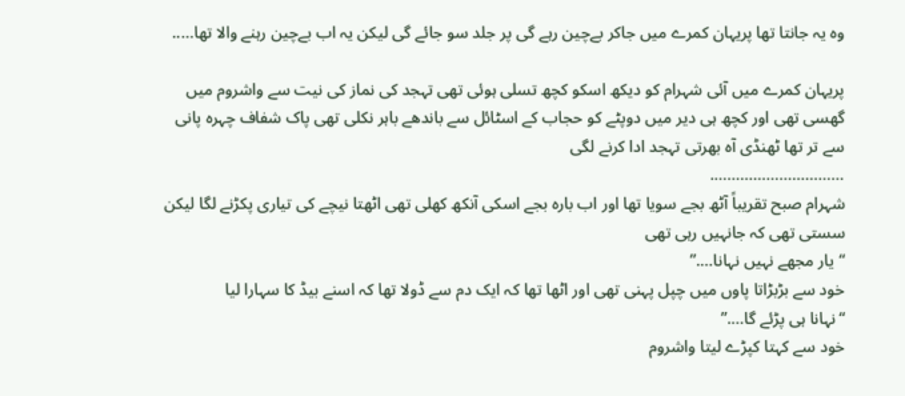وہ یہ جانتا تها پریہان کمرے میں جاکر بےچین رہے گی پر جلد سو جائے گی لیکن یہ اب بےچین رہنے والا تها…..

پریہان کمرے میں آئی شہرام کو دیکھ اسکو کچھ تسلی ہوئی تهی تہجد کی نماز کی نیت سے واشروم میں گهسی تهی اور کچھ ہی دیر میں دوپٹے کو حجاب کے اسٹائل سے باندهے باہر نکلی تهی پاک شفاف چہرہ پانی سے تر تها ٹهنڈی آہ بهرتی تہجد ادا کرنے لگی
………………………….
شہرام صبح تقریباً آٹھ بجے سویا تها اور اب بارہ بجے اسکی آنکھ کهلی تهی اٹهتا نیچے کی تیاری پکڑنے لگا لیکن سستی تهی کہ جانہیں رہی تهی
“یار مجهے نہیں نہانا….”
خود سے بڑبڑاتا پاوں میں چپل پہنی تهی اور اٹها تها کہ ایک دم سے ڈولا تها کہ اسنے بیڈ کا سہارا لیا
“نہانا ہی پڑئے گا….”
خود سے کہتا کپڑے لیتا واشروم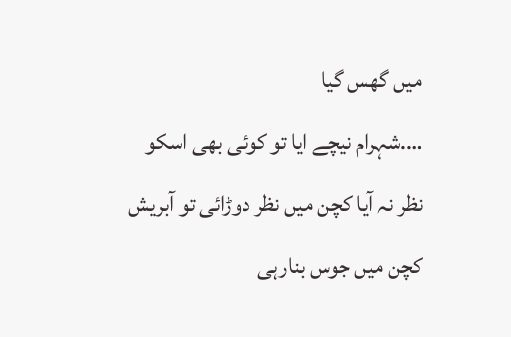میں گهس گیا
….شہرام نیچے ایا تو کوئی بهی اسکو نظر نہ آیا کچن میں نظر دوڑائی تو آبریش کچن میں جوس بنارہی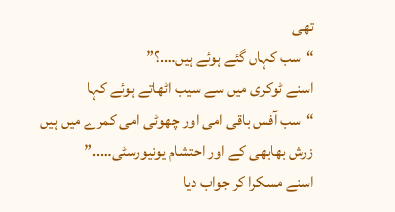تهی
“سب کہاں گئے ہوئے ہیں….؟”
اسنے ٹوکری میں سے سیب اٹهاتے ہوئے کہا
“سب آفس باقی امی اور چهوٹی امی کمرے میں ہیں زرش بهابهی کے اور احتشام یونیورسٹی…..”
اسنے مسکرا کر جواب دیا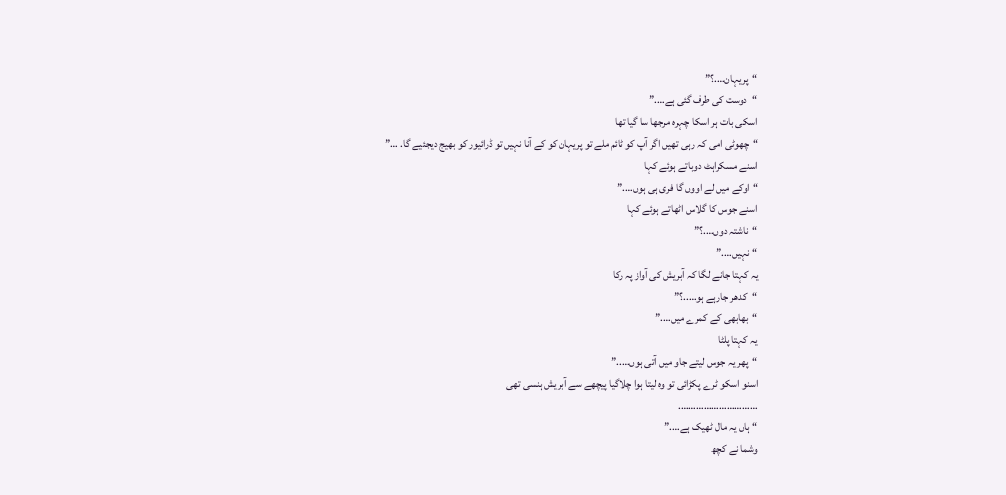“پریہان….؟”
“دوست کی طرف گئی ہے….”
اسکی بات ہر اسکا چہرہ مرجها سا گیا تها
“چهوٹی امی کہ رہی تهیں اگر آپ کو ٹائم ملے تو پریہان کو کے آنا نہیں تو ڈرائیور کو بهیج دیجئیے گا. …”
اسنے مسکراہٹ دوباتے ہوئے کہا
“اوکے میں لے اووں گا فری ہی ہوں….”
اسنے جوس کا گلاس اٹهاتے ہوئے کہا
“ناشتہ دوں….؟”
“نہیں….”
یہ کہتا جانے لگا کہ آبریش کی آواز پہ رکا
“کدهر جارہے ہو…..؟”
“بهابهی کے کمرے میں….”
یہ کہتا پلٹا
“پهر یہ جوس لیتے جاو میں آتی ہوں…..”
اسنو اسکو ٹرے پکڑائی تو وہ لیتا ہوا چلاگیا پیچهے سے آبریش ہنسی تهی
………………………….
“ہاں یہ مال ٹهیک ہے….”
وشما نے کچھ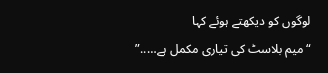لوگوں کو دیکهتے ہوئے کہا
“میم بلاسٹ کی تیاری مکمل ہے…..”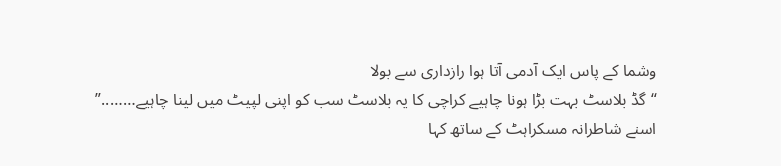وشما کے پاس ایک آدمی آتا ہوا رازداری سے بولا
“گڈ بلاسٹ بہت بڑا ہونا چاہیے کراچی کا یہ بلاسٹ سب کو اپنی لپیٹ میں لینا چاہیے……..”
اسنے شاطرانہ مسکراہٹ کے ساتھ کہا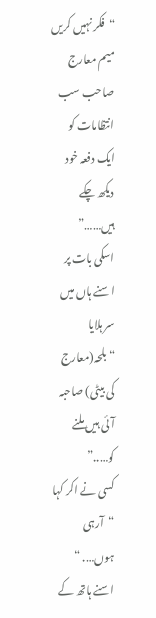“فکر نہیں کریں میم معارج صاحب سب انتظامات کو ایک دفعہ خود دیکھ چکے ہیں……”
اسکی بات پر اسنے ہاں میں سر ہلایا
“بلحہ(معارج کی بیٹی) صاحبہ آئی ہیں ملنے کو…..”
کسی نے اکر کہا
“آرہی ہوں…. “
اسنے ہاتھ کے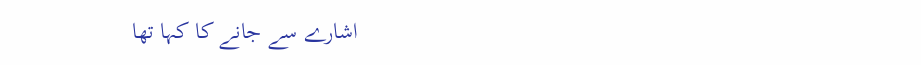اشارے سے جانے کا کہا تها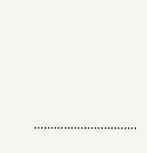………………………….